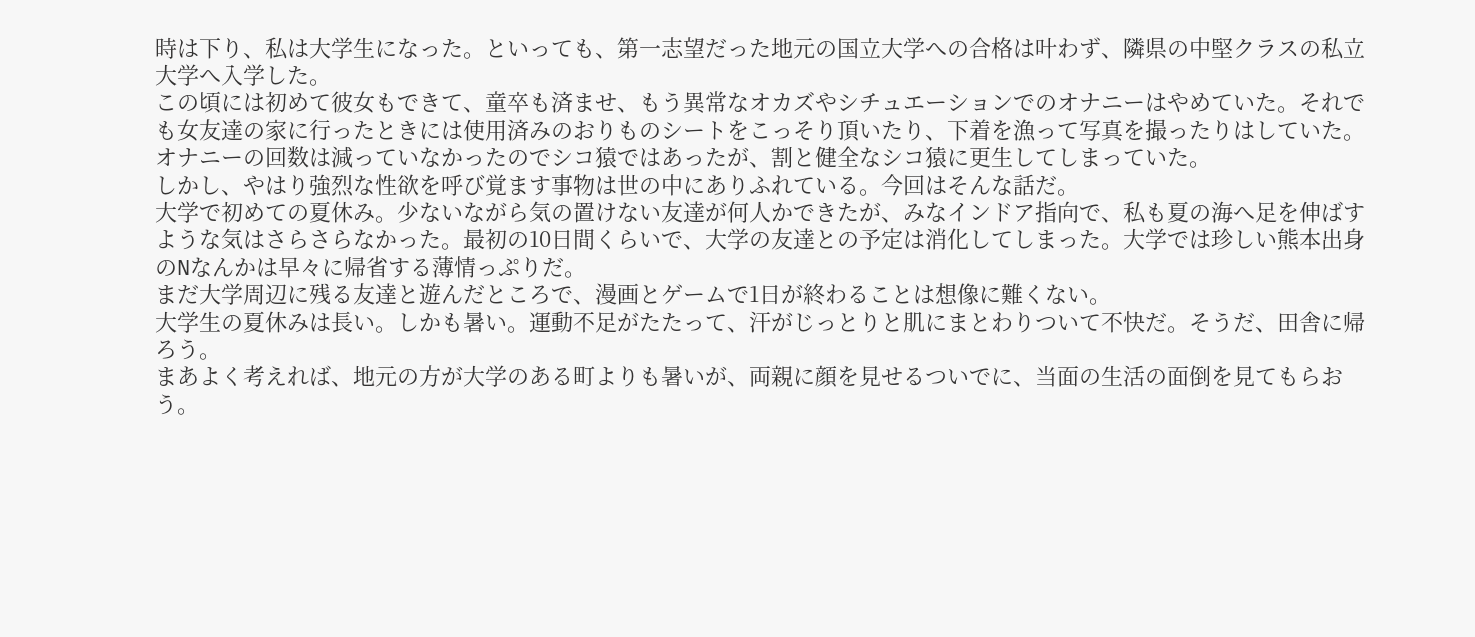時は下り、私は大学生になった。といっても、第一志望だった地元の国立大学への合格は叶わず、隣県の中堅クラスの私立大学へ入学した。
この頃には初めて彼女もできて、童卒も済ませ、もう異常なオカズやシチュエーションでのオナニーはやめていた。それでも女友達の家に行ったときには使用済みのおりものシートをこっそり頂いたり、下着を漁って写真を撮ったりはしていた。
オナニーの回数は減っていなかったのでシコ猿ではあったが、割と健全なシコ猿に更生してしまっていた。
しかし、やはり強烈な性欲を呼び覚ます事物は世の中にありふれている。今回はそんな話だ。
大学で初めての夏休み。少ないながら気の置けない友達が何人かできたが、みなインドア指向で、私も夏の海へ足を伸ばすような気はさらさらなかった。最初の10日間くらいで、大学の友達との予定は消化してしまった。大学では珍しい熊本出身のNなんかは早々に帰省する薄情っぷりだ。
まだ大学周辺に残る友達と遊んだところで、漫画とゲームで1日が終わることは想像に難くない。
大学生の夏休みは長い。しかも暑い。運動不足がたたって、汗がじっとりと肌にまとわりついて不快だ。そうだ、田舎に帰ろう。
まあよく考えれば、地元の方が大学のある町よりも暑いが、両親に顔を見せるついでに、当面の生活の面倒を見てもらおう。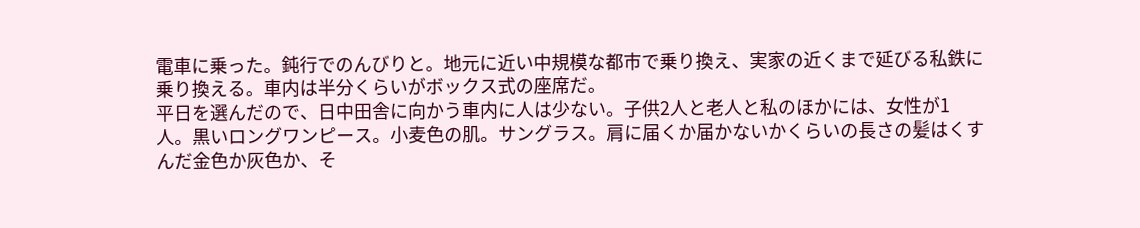電車に乗った。鈍行でのんびりと。地元に近い中規模な都市で乗り換え、実家の近くまで延びる私鉄に乗り換える。車内は半分くらいがボックス式の座席だ。
平日を選んだので、日中田舎に向かう車内に人は少ない。子供2人と老人と私のほかには、女性が1人。黒いロングワンピース。小麦色の肌。サングラス。肩に届くか届かないかくらいの長さの髪はくすんだ金色か灰色か、そ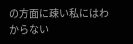の方面に疎い私にはわからない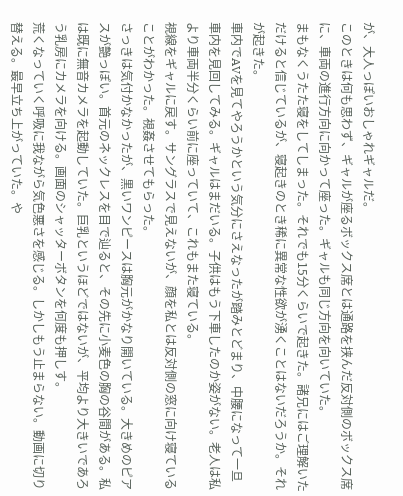が、大人っぽいおしゃれギャルだ。
このときは何も思わず、ギャルが座るボックス席とは通路を挟んだ反対側のボックス席に、車両の進行方向に向かって座った。ギャルも同じ方向を向いていた。
まもなくうたた寝をしてしまった。それでも15分くらいで起きた。諸兄にはご理解いただけると信じているが、寝起きのとき稀に異常な性欲が湧くことはないだろうか。それが起きた。
車内でAVを見てやろうかという気分にさえなったが踏みとどまり、中腰になって一旦車内を見回してみる。ギャルはまだいる。子供はもう下車したのか姿がない。老人は私より車両半分くらい前に座っていて、これもまた寝ている。
視線をギャルに戻す。サングラスで見えないが、顔を私とは反対側の窓に向け寝ていることがわかった。視姦させてもらった。
さっきは気付かなかったが、黒いワンピースは胸元がかなり開いている。大きめのピアスが艶っぽい。首元のネックレスを目で辿ると、その先に小麦色の胸の谷間がある。私は既に無音カメラを起動していた。巨乳というほどではないが、平均より大きいであろう乳房にカメラを向ける。画面のシャッターボタンを何度も押しす。
荒くなっていく呼吸に我ながら気色悪さを感じる。しかしもう止まらない。動画に切り替える。最早立ち上がっていた。や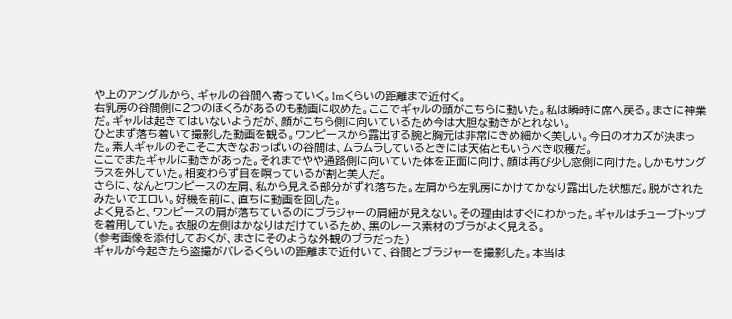や上のアングルから、ギャルの谷間へ寄っていく。1mくらいの距離まで近付く。
右乳房の谷間側に2つのほくろがあるのも動画に収めた。ここでギャルの頭がこちらに動いた。私は瞬時に席へ戻る。まさに神業だ。ギャルは起きてはいないようだが、顔がこちら側に向いているため今は大胆な動きがとれない。
ひとまず落ち着いて撮影した動画を観る。ワンピースから露出する腕と胸元は非常にきめ細かく美しい。今日のオカズが決まった。素人ギャルのそこそこ大きなおっぱいの谷間は、ムラムラしているときには天佑ともいうべき収穫だ。
ここでまたギャルに動きがあった。それまでやや通路側に向いていた体を正面に向け、顔は再び少し窓側に向けた。しかもサングラスを外していた。相変わらず目を瞑っているが割と美人だ。
さらに、なんとワンピースの左肩、私から見える部分がずれ落ちた。左肩から左乳房にかけてかなり露出した状態だ。脱がされたみたいでエロい。好機を前に、直ちに動画を回した。
よく見ると、ワンピースの肩が落ちているのにブラジャーの肩紐が見えない。その理由はすぐにわかった。ギャルはチューブトップを着用していた。衣服の左側はかなりはだけているため、黒のレース素材のブラがよく見える。
(参考画像を添付しておくが、まさにそのような外観のブラだった)
ギャルが今起きたら盗撮がバレるくらいの距離まで近付いて、谷間とブラジャーを撮影した。本当は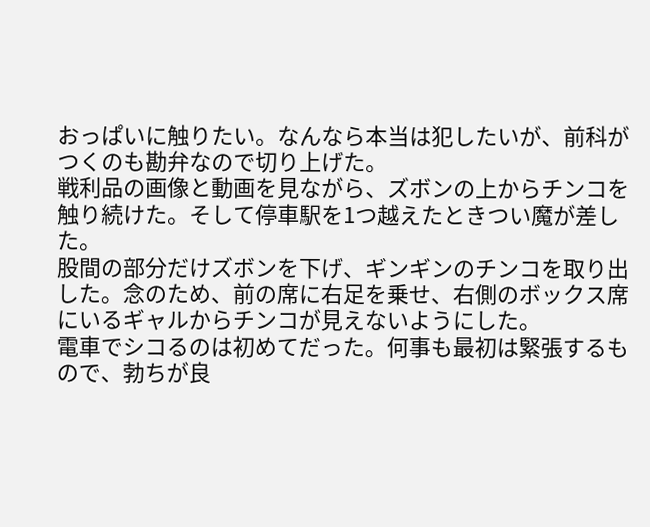おっぱいに触りたい。なんなら本当は犯したいが、前科がつくのも勘弁なので切り上げた。
戦利品の画像と動画を見ながら、ズボンの上からチンコを触り続けた。そして停車駅を1つ越えたときつい魔が差した。
股間の部分だけズボンを下げ、ギンギンのチンコを取り出した。念のため、前の席に右足を乗せ、右側のボックス席にいるギャルからチンコが見えないようにした。
電車でシコるのは初めてだった。何事も最初は緊張するもので、勃ちが良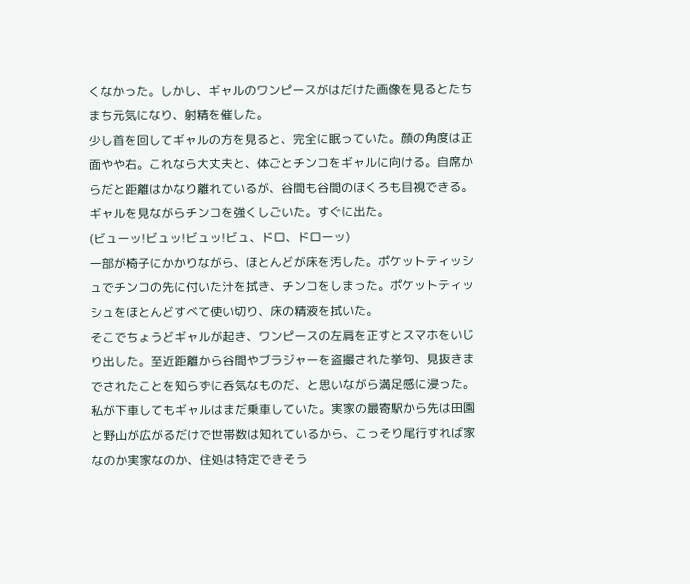くなかった。しかし、ギャルのワンピースがはだけた画像を見るとたちまち元気になり、射精を催した。
少し首を回してギャルの方を見ると、完全に眠っていた。顔の角度は正面やや右。これなら大丈夫と、体ごとチンコをギャルに向ける。自席からだと距離はかなり離れているが、谷間も谷間のほくろも目視できる。
ギャルを見ながらチンコを強くしごいた。すぐに出た。
(ビューッ!ビュッ!ビュッ!ビュ、ドロ、ドローッ)
一部が椅子にかかりながら、ほとんどが床を汚した。ポケットティッシュでチンコの先に付いた汁を拭き、チンコをしまった。ポケットティッシュをほとんどすべて使い切り、床の精液を拭いた。
そこでちょうどギャルが起き、ワンピースの左肩を正すとスマホをいじり出した。至近距離から谷間やブラジャーを盗撮された挙句、見抜きまでされたことを知らずに呑気なものだ、と思いながら満足感に浸った。
私が下車してもギャルはまだ乗車していた。実家の最寄駅から先は田園と野山が広がるだけで世帯数は知れているから、こっそり尾行すれば家なのか実家なのか、住処は特定できそう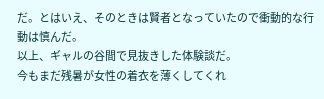だ。とはいえ、そのときは賢者となっていたので衝動的な行動は慎んだ。
以上、ギャルの谷間で見抜きした体験談だ。
今もまだ残暑が女性の着衣を薄くしてくれ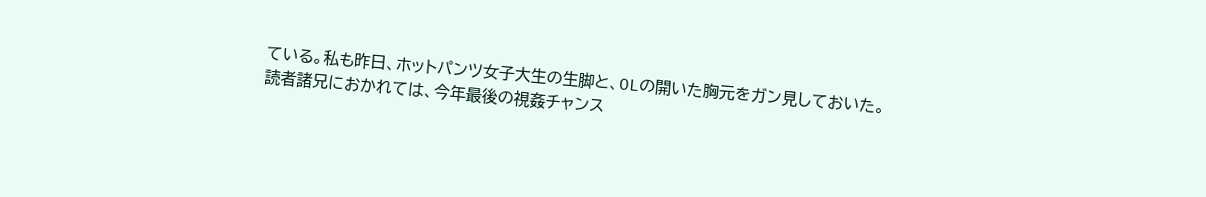ている。私も昨日、ホットパンツ女子大生の生脚と、OLの開いた胸元をガン見しておいた。読者諸兄におかれては、今年最後の視姦チャンス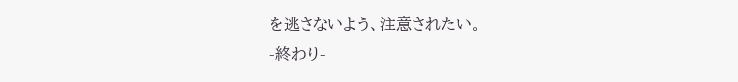を逃さないよう、注意されたい。
-終わり-